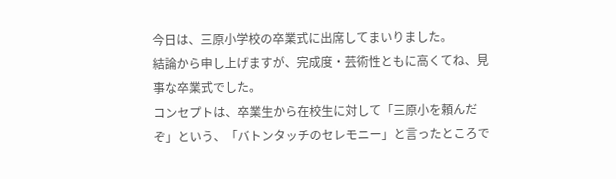今日は、三原小学校の卒業式に出席してまいりました。
結論から申し上げますが、完成度・芸術性ともに高くてね、見事な卒業式でした。
コンセプトは、卒業生から在校生に対して「三原小を頼んだぞ」という、「バトンタッチのセレモニー」と言ったところで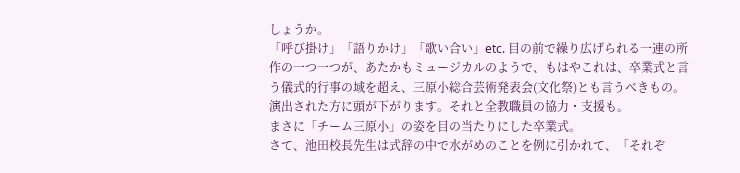しょうか。
「呼び掛け」「語りかけ」「歌い合い」etc. 目の前で繰り広げられる一連の所作の一つ一つが、あたかもミュージカルのようで、もはやこれは、卒業式と言う儀式的行事の域を超え、三原小総合芸術発表会(文化祭)とも言うべきもの。
演出された方に頭が下がります。それと全教職員の協力・支援も。
まさに「チーム三原小」の姿を目の当たりにした卒業式。
さて、池田校長先生は式辞の中で水がめのことを例に引かれて、「それぞ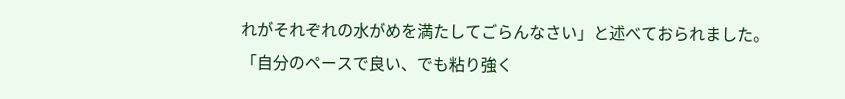れがそれぞれの水がめを満たしてごらんなさい」と述べておられました。
「自分のペースで良い、でも粘り強く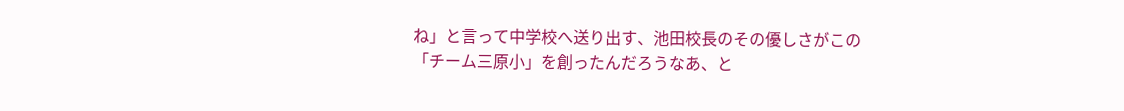ね」と言って中学校へ送り出す、池田校長のその優しさがこの「チーム三原小」を創ったんだろうなあ、と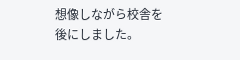想像しながら校舎を後にしました。